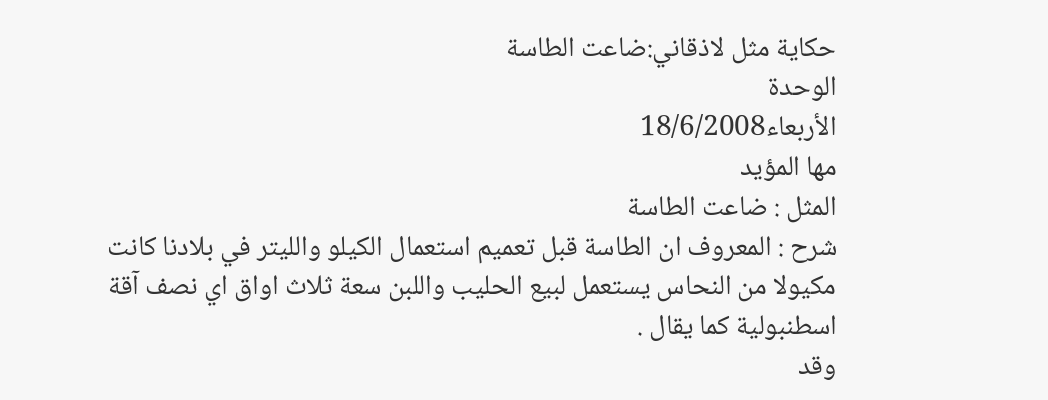حكاية مثل لاذقاني:ضاعت الطاسة
الوحدة
الأربعاء18/6/2008
مها المؤيد
المثل : ضاعت الطاسة
شرح : المعروف ان الطاسة قبل تعميم استعمال الكيلو والليتر في بلادنا كانت مكيولا من النحاس يستعمل لبيع الحليب واللبن سعة ثلاث اواق اي نصف آقة اسطنبولية كما يقال .
وقد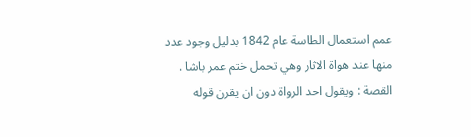عمم استعمال الطاسة عام 1842 بدليل وجود عدد منها عند هواة الاثار وهي تحمل ختم عمر باشا .
القصة : ويقول احد الرواة دون ان يقرن قوله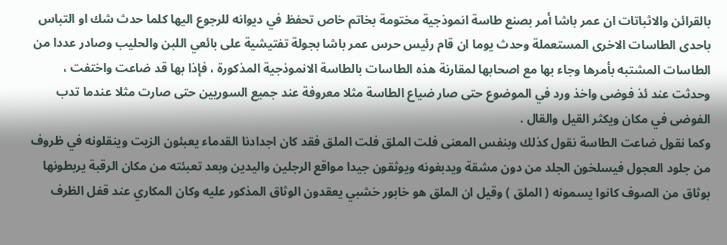بالقرائن والاثباتات ان عمر باشا أمر بصنع طاسة انموذجية مختومة بخاتم خاص تحفظ في ديوانه للرجوع اليها كلما حدث شك او التباس باحدى الطاسات الاخرى المستعملة وحدث يوما ان قام رئيس حرس عمر باشا بجولة تفتيشية على بائعي اللبن والحليب وصادر عددا من الطاسات المشتبه بأمرها وجاء بها مع اصحابها لمقارنة هذه الطاسات بالطاسة الانموذجية المذكورة ، فإذا بها قد ضاعت واختفت ، وحدثت عند ئذ فوضى واخذ ورد في الموضوع حتى صار ضياع الطاسة مثلا معروفة عند جميع السوريين حتى صارت مثلا عندما تدب الفوضى في مكان ويكثر القيل والقال .
وكما نقول ضاعت الطاسة نقول كذلك وبنفس المعنى فلت الملق فلت الملق فقد كان اجدادنا القدماء يعبئون الزيت وينقلونه في ظروف من جلود العجول فيسلخون الجلد من دون مشقة ويدبغونه ويوثقون جيدا مواقع الرجلين واليدين وبعد تعبئته من مكان الرقبة يربطونها بوثاق من الصوف كانوا يسمونه ( الملق ) وقيل ان الملق هو خابور خشبي يعقدون الوثاق المذكور عليه وكان المكاري عند قفل الظرف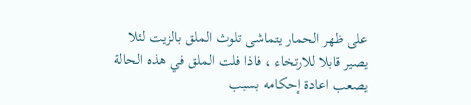على ظهر الحمار يتماشى تلوث الملق بالزيت لئلا يصير قابلا للارتخاء ، فاذا فلت الملق في هذه الحالة يصعب اعادة إحكامه بسبب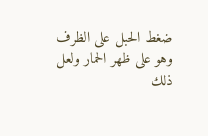ضغط الحبل على الظرف وهو على ظهر الحمار ولعل ذلك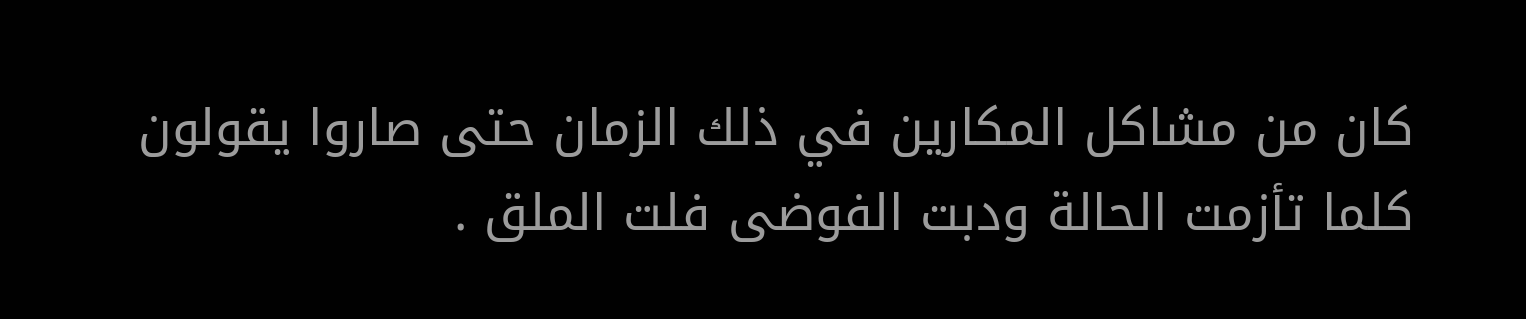كان من مشاكل المكارين في ذلك الزمان حتى صاروا يقولون كلما تأزمت الحالة ودبت الفوضى فلت الملق .